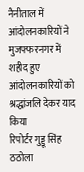नैनीताल में आंदोलनकारियों ने मुजफ्फरनगर में शहीद हुए आंदोलनकारियों को श्रद्धांजलि देकर याद किया
रिपोर्टर गुड्डू सिंह ठठोला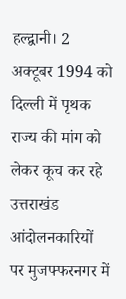हल्द्वानी। 2 अक्टूबर 1994 को दिल्ली में पृथक राज्य की मांग को लेकर कूच कर रहे उत्तराखंड आंदोलनकारियों पर मुजफ्फरनगर में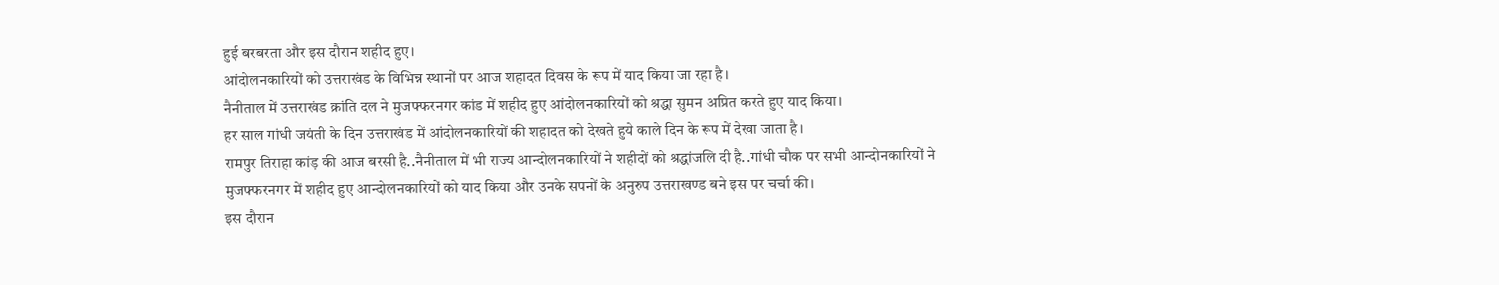हुई बरबरता और इस दौरान शहीद हुए।
आंदोलनकारियों को उत्तराखंड के विभिन्न स्थानों पर आज शहादत दिवस के रूप में याद किया जा रहा है।
नैनीताल में उत्तराखंड क्रांति दल ने मुजफ्फरनगर कांड में शहीद हुए आंदोलनकारियों को श्रद्धा सुमन अप्रित करते हुए याद किया।
हर साल गांधी जयंती के दिन उत्तराखंड में आंदोलनकारियों की शहादत को देखते हुये काले दिन के रूप में देखा जाता है।
रामपुर तिराहा कांड़ की आज बरसी है..नैनीताल में भी राज्य आन्दोलनकारियों ने शहीदों को श्रद्धांजलि दी है..गांधी चौक पर सभी आन्दोनकारियों ने मुजफ्फरनगर में शहीद हुए आन्दोलनकारियों को याद किया और उनके सपनों के अनुरुप उत्तराखण्ड बने इस पर चर्चा की।
इस दौरान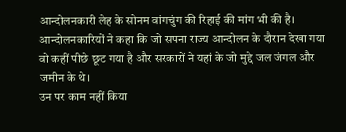आन्दोलनकारी लेह के सोनम वांगचुंग की रिहाई की मांग भी की है।
आन्दोलनकारियों ने कहा कि जो सपना राज्य आन्दोलन के दौरान देखा गया वो कहीं पीछे छूट गया है और सरकारों ने यहां के जो मुद्दे जल जंगल और जमीन के थे।
उन पर काम नहीं किया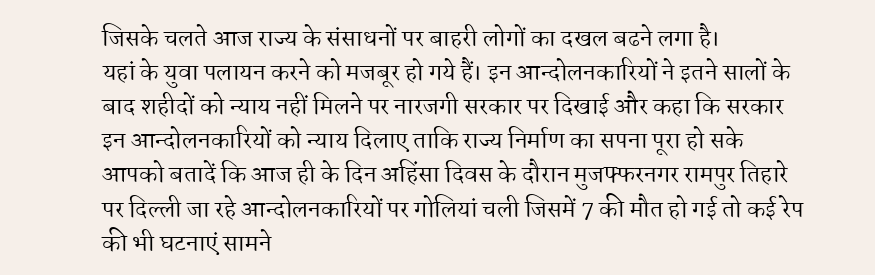जिसके चलते आज राज्य के संसाधनों पर बाहरी लोगों का दखल बढने लगा है।
यहां के युवा पलायन करने को मजबूर हो गये हैं। इन आन्दोलनकारियों ने इतने सालों के बाद शहीदों को न्याय नहीं मिलने पर नारजगी सरकार पर दिखाई और कहा कि सरकार इन आन्दोलनकारियों को न्याय दिलाए ताकि राज्य निर्माण का सपना पूरा हो सके
आपको बतादें कि आज ही के दिन अहिंसा दिवस के दौरान मुजफ्फरनगर रामपुर तिहारे पर दिल्ली जा रहे आन्दोलनकारियों पर गोलियां चली जिसमें 7 की मौत हो गई तो कई रेप की भी घटनाएं सामने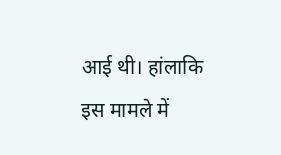आई थी। हांलाकि इस मामले में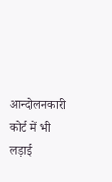आन्दोलनकारी कोर्ट में भी लड़ाई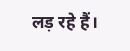लड़ रहे हैं।